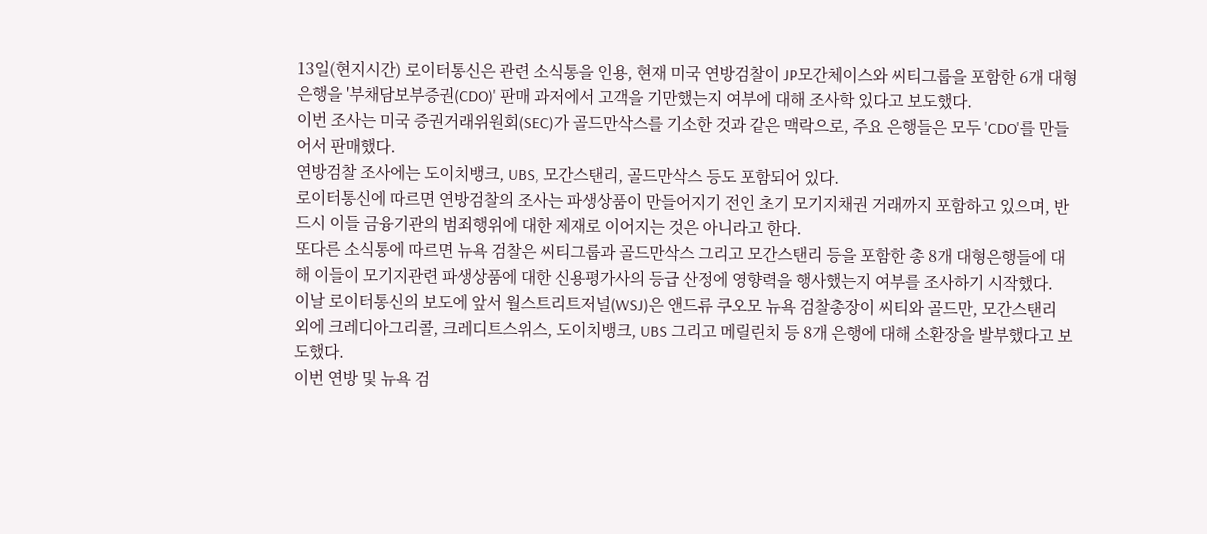13일(현지시간) 로이터통신은 관련 소식통을 인용, 현재 미국 연방검찰이 JP모간체이스와 씨티그룹을 포함한 6개 대형은행을 '부채담보부증권(CDO)' 판매 과저에서 고객을 기만했는지 여부에 대해 조사학 있다고 보도했다.
이번 조사는 미국 증권거래위원회(SEC)가 골드만삭스를 기소한 것과 같은 맥락으로, 주요 은행들은 모두 'CDO'를 만들어서 판매했다.
연방검찰 조사에는 도이치뱅크, UBS, 모간스탠리, 골드만삭스 등도 포함되어 있다.
로이터통신에 따르면 연방검찰의 조사는 파생상품이 만들어지기 전인 초기 모기지채권 거래까지 포함하고 있으며, 반드시 이들 금융기관의 범죄행위에 대한 제재로 이어지는 것은 아니라고 한다.
또다른 소식통에 따르면 뉴욕 검찰은 씨티그룹과 골드만삭스 그리고 모간스탠리 등을 포함한 총 8개 대형은행들에 대해 이들이 모기지관련 파생상품에 대한 신용평가사의 등급 산정에 영향력을 행사했는지 여부를 조사하기 시작했다.
이날 로이터통신의 보도에 앞서 월스트리트저널(WSJ)은 앤드류 쿠오모 뉴욕 검찰총장이 씨티와 골드만, 모간스탠리 외에 크레디아그리콜, 크레디트스위스, 도이치뱅크, UBS 그리고 메릴린치 등 8개 은행에 대해 소환장을 발부했다고 보도했다.
이번 연방 및 뉴욕 검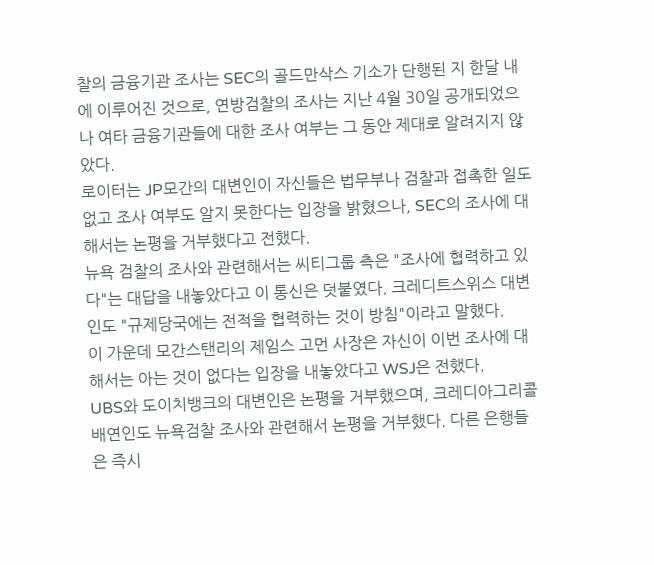찰의 금융기관 조사는 SEC의 골드만삭스 기소가 단행된 지 한달 내에 이루어진 것으로, 연방검찰의 조사는 지난 4월 30일 공개되었으나 여타 금융기관들에 대한 조사 여부는 그 동안 제대로 알려지지 않았다.
로이터는 JP모간의 대변인이 자신들은 법무부나 검찰과 접촉한 일도 없고 조사 여부도 알지 못한다는 입장을 밝혔으나, SEC의 조사에 대해서는 논평을 거부했다고 전했다.
뉴욕 검찰의 조사와 관련해서는 씨티그룹 측은 "조사에 협력하고 있다"는 대답을 내놓았다고 이 통신은 덧붙였다. 크레디트스위스 대변인도 "규제당국에는 전적을 협력하는 것이 방침"이라고 말했다.
이 가운데 모간스탠리의 제임스 고먼 사장은 자신이 이번 조사에 대해서는 아는 것이 없다는 입장을 내놓았다고 WSJ은 전했다.
UBS와 도이치뱅크의 대변인은 논평을 거부했으며, 크레디아그리콜 배연인도 뉴욕검찰 조사와 관련해서 논평을 거부했다. 다른 은행들은 즉시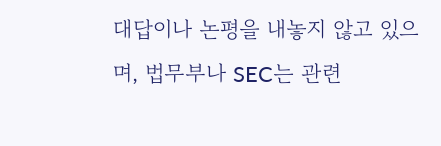대답이나 논평을 내놓지 않고 있으며, 법무부나 SEC는 관련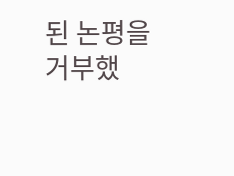된 논평을 거부했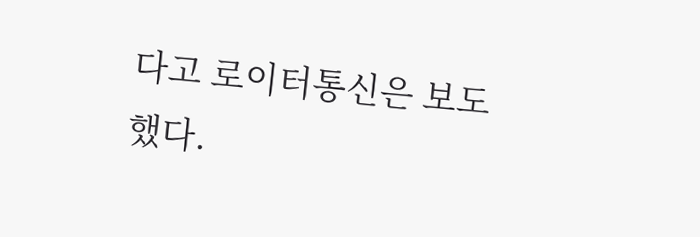다고 로이터통신은 보도했다.